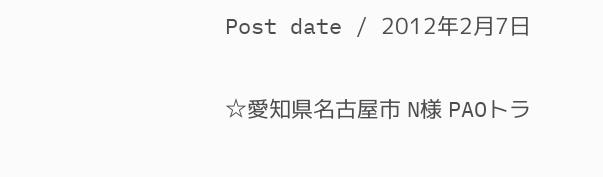Post date / 2012年2月7日

☆愛知県名古屋市 N様 PAOトラ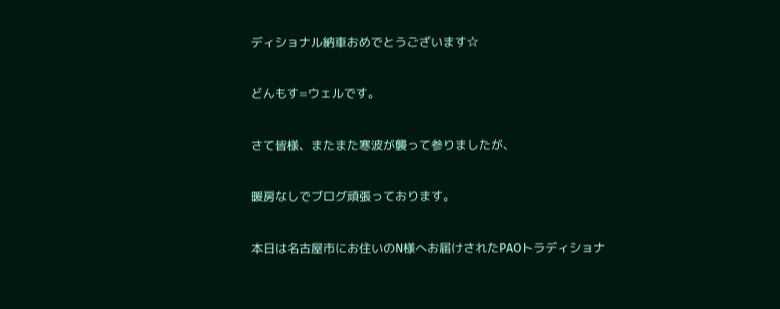ディショナル納車おめでとうございます☆

どんもす=ウェルです。

さて皆様、またまた寒波が襲って参りましたが、

暖房なしでブログ頑張っております。

本日は名古屋市にお住いのN様へお届けされたPAOトラディショナ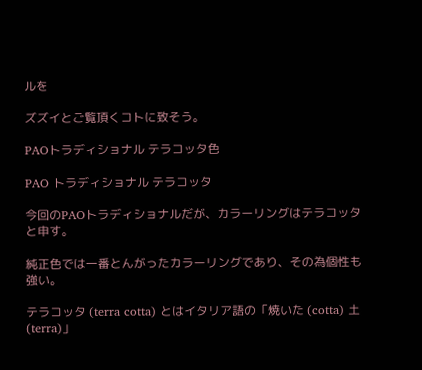ルを

ズズイとご覧頂くコトに致そう。

PAOトラディショナル テラコッタ色

PAO トラディショナル テラコッタ

今回のPAOトラディショナルだが、カラーリングはテラコッタと申す。

純正色では一番とんがったカラーリングであり、その為個性も強い。

テラコッタ (terra cotta) とはイタリア語の「焼いた (cotta) 土 (terra)」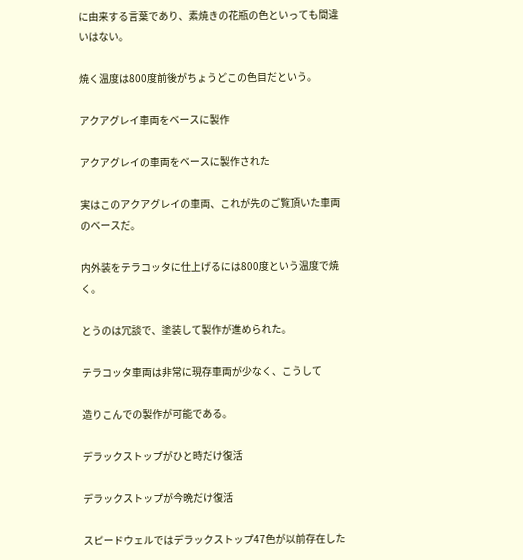に由来する言葉であり、素焼きの花瓶の色といっても間違いはない。

焼く温度は800度前後がちょうどこの色目だという。

アクアグレイ車両をベースに製作

アクアグレイの車両をベースに製作された

実はこのアクアグレイの車両、これが先のご覧頂いた車両のベースだ。

内外装をテラコッタに仕上げるには800度という温度で焼く。

とうのは冗談で、塗装して製作が進められた。

テラコッタ車両は非常に現存車両が少なく、こうして

造りこんでの製作が可能である。

デラックストップがひと時だけ復活

デラックストップが今晩だけ復活

スピードウェルではデラックストップ47色が以前存在した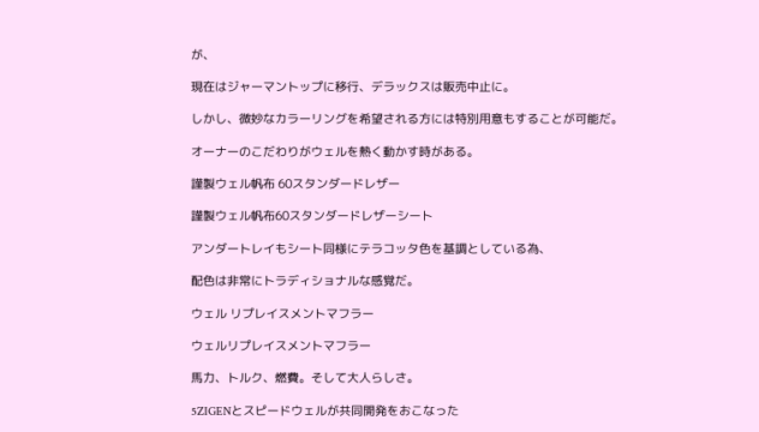が、

現在はジャーマントップに移行、デラックスは販売中止に。

しかし、微妙なカラーリングを希望される方には特別用意もすることが可能だ。

オーナーのこだわりがウェルを熱く動かす時がある。

謹製ウェル帆布 60スタンダードレザー

謹製ウェル帆布60スタンダードレザーシート

アンダートレイもシート同様にテラコッタ色を基調としている為、

配色は非常にトラディショナルな感覚だ。

ウェル リプレイスメントマフラー

ウェルリプレイスメントマフラー

馬力、トルク、燃費。そして大人らしさ。

5ZIGENとスピードウェルが共同開発をおこなった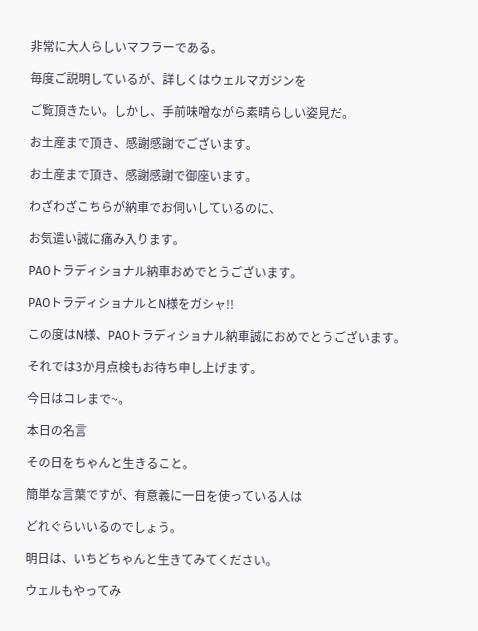非常に大人らしいマフラーである。

毎度ご説明しているが、詳しくはウェルマガジンを

ご覧頂きたい。しかし、手前味噌ながら素晴らしい姿見だ。

お土産まで頂き、感謝感謝でございます。

お土産まで頂き、感謝感謝で御座います。

わざわざこちらが納車でお伺いしているのに、

お気遣い誠に痛み入ります。

PAOトラディショナル納車おめでとうございます。

PAOトラディショナルとN様をガシャ!!

この度はN様、PAOトラディショナル納車誠におめでとうございます。

それでは3か月点検もお待ち申し上げます。

今日はコレまで~。

本日の名言

その日をちゃんと生きること。

簡単な言葉ですが、有意義に一日を使っている人は

どれぐらいいるのでしょう。

明日は、いちどちゃんと生きてみてください。

ウェルもやってみ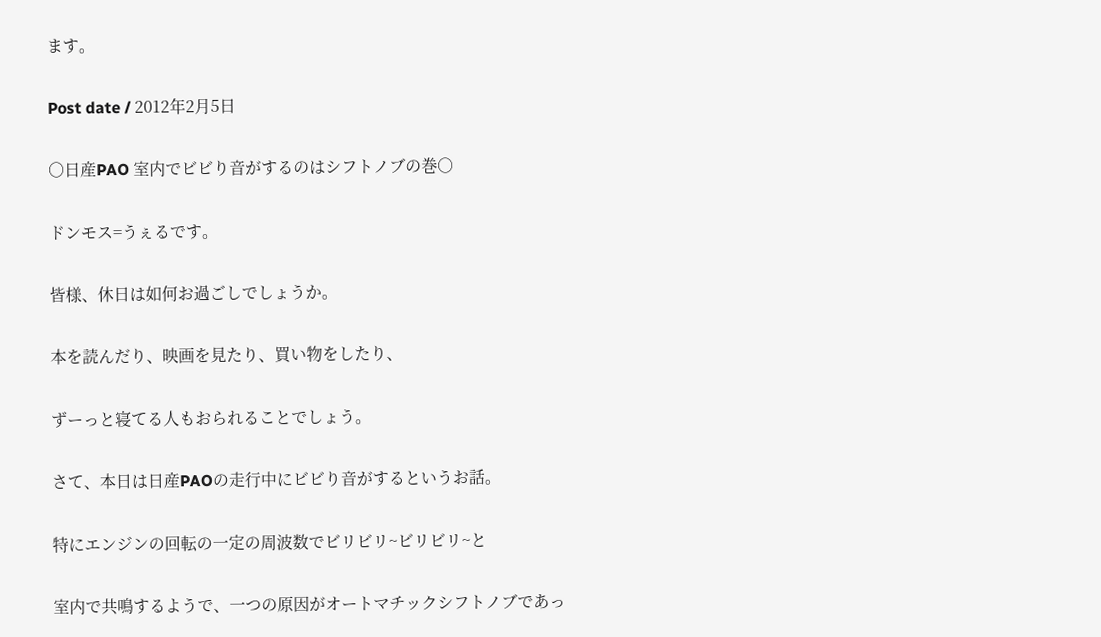ます。

Post date / 2012年2月5日

○日産PAO 室内でビビり音がするのはシフトノブの巻○

ドンモス=うぇるです。

皆様、休日は如何お過ごしでしょうか。

本を読んだり、映画を見たり、買い物をしたり、

ずーっと寝てる人もおられることでしょう。

さて、本日は日産PAOの走行中にビビり音がするというお話。

特にエンジンの回転の一定の周波数でビリビリ~ビリビリ~と

室内で共鳴するようで、一つの原因がオートマチックシフトノブであっ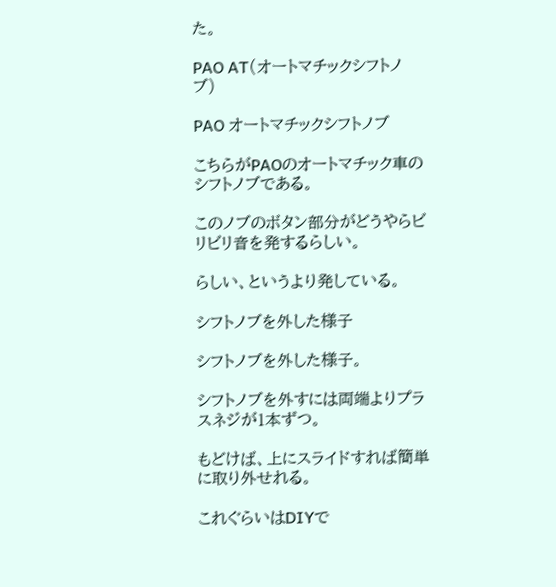た。

PAO AT(オートマチックシフトノブ)

PAO オートマチックシフトノブ

こちらがPAOのオートマチック車のシフトノブである。

このノブのボタン部分がどうやらビリビリ音を発するらしい。

らしい、というより発している。

シフトノブを外した様子

シフトノブを外した様子。

シフトノブを外すには両端よりプラスネジが1本ずつ。

もどけば、上にスライドすれば簡単に取り外せれる。

これぐらいはDIYで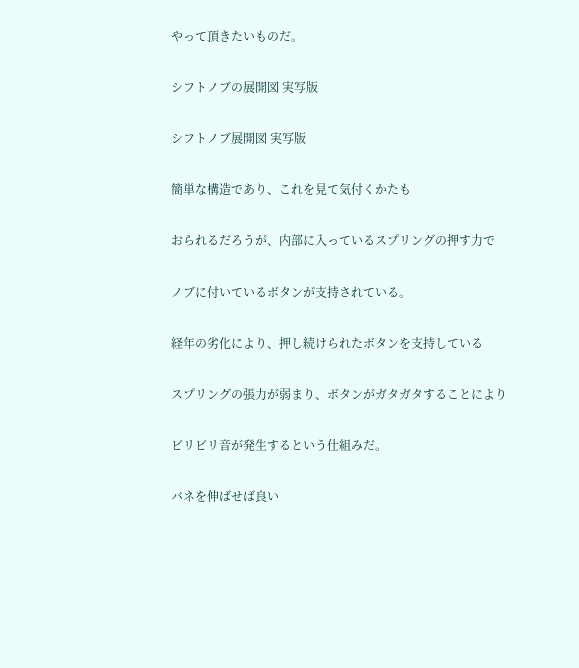やって頂きたいものだ。

シフトノブの展開図 実写版

シフトノブ展開図 実写版

簡単な構造であり、これを見て気付くかたも

おられるだろうが、内部に入っているスプリングの押す力で

ノブに付いているボタンが支持されている。

経年の劣化により、押し続けられたボタンを支持している

スプリングの張力が弱まり、ボタンがガタガタすることにより

ビリビリ音が発生するという仕組みだ。

バネを伸ばせば良い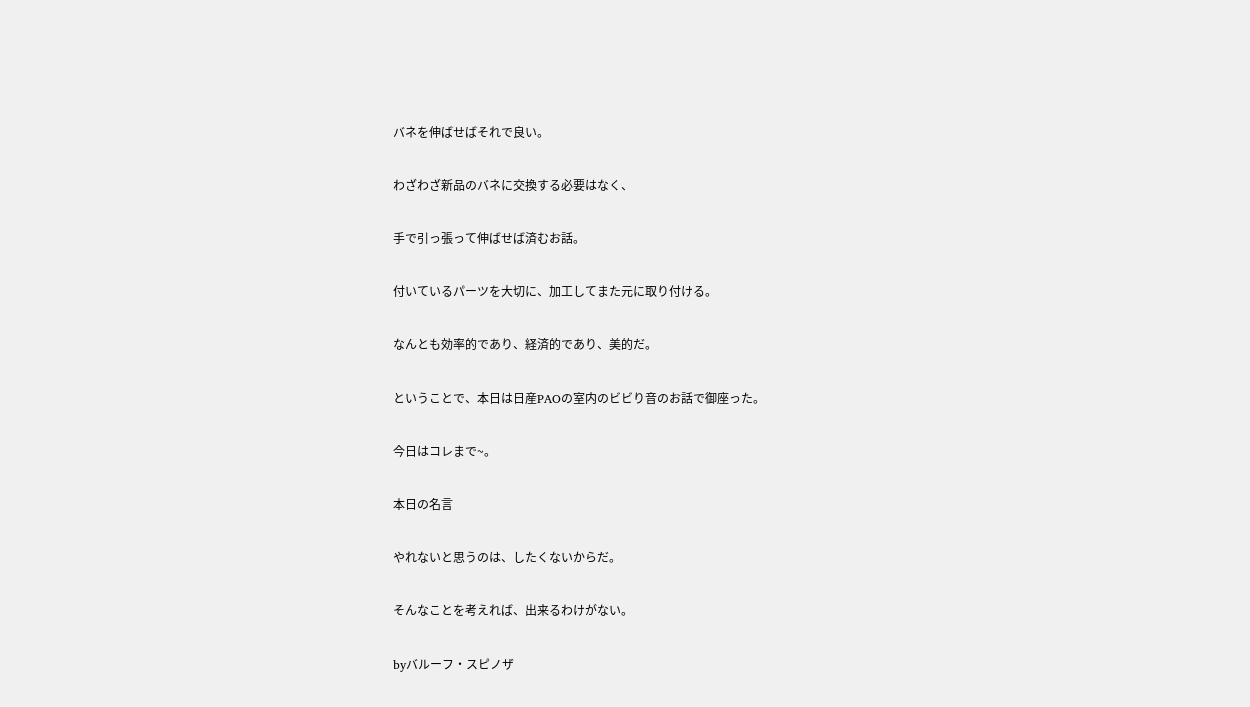バネを伸ばせばそれで良い。

わざわざ新品のバネに交換する必要はなく、

手で引っ張って伸ばせば済むお話。

付いているパーツを大切に、加工してまた元に取り付ける。

なんとも効率的であり、経済的であり、美的だ。

ということで、本日は日産PAOの室内のビビり音のお話で御座った。

今日はコレまで~。

本日の名言

やれないと思うのは、したくないからだ。

そんなことを考えれば、出来るわけがない。

byバルーフ・スピノザ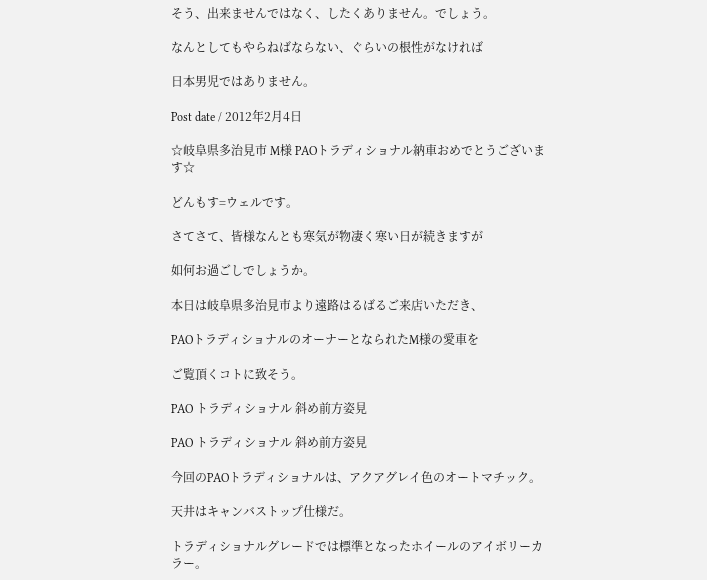そう、出来ませんではなく、したくありません。でしょう。

なんとしてもやらねばならない、ぐらいの根性がなければ

日本男児ではありません。

Post date / 2012年2月4日

☆岐阜県多治見市 M様 PAOトラディショナル納車おめでとうございます☆

どんもす=ウェルです。

さてさて、皆様なんとも寒気が物凄く寒い日が続きますが

如何お過ごしでしょうか。

本日は岐阜県多治見市より遠路はるばるご来店いただき、

PAOトラディショナルのオーナーとなられたM様の愛車を

ご覧頂くコトに致そう。

PAO トラディショナル 斜め前方姿見

PAO トラディショナル 斜め前方姿見

今回のPAOトラディショナルは、アクアグレイ色のオートマチック。

天井はキャンバストップ仕様だ。

トラディショナルグレードでは標準となったホイールのアイボリーカラー。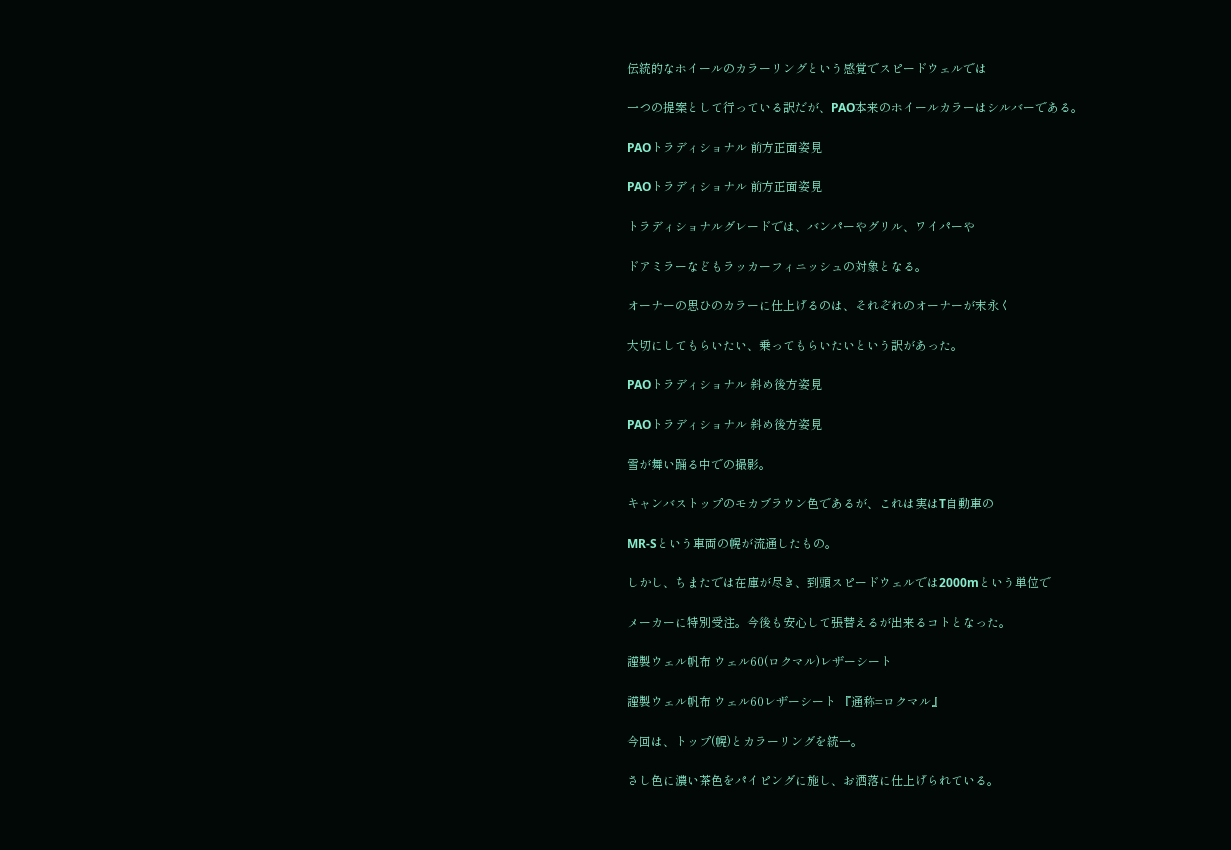伝統的なホイールのカラーリングという感覚でスピードウェルでは

一つの提案として行っている訳だが、PAO本来のホイールカラーはシルバーである。

PAOトラディショナル 前方正面姿見

PAOトラディショナル 前方正面姿見

トラディショナルグレードでは、バンパーやグリル、ワイパーや

ドアミラーなどもラッカーフィニッシュの対象となる。

オーナーの思ひのカラーに仕上げるのは、それぞれのオーナーが末永く

大切にしてもらいたい、乗ってもらいたいという訳があった。

PAOトラディショナル 斜め後方姿見

PAOトラディショナル 斜め後方姿見

雪が舞い踊る中での撮影。

キャンバストップのモカブラウン色であるが、これは実はT自動車の

MR-Sという車両の幌が流通したもの。

しかし、ちまたでは在庫が尽き、到頭スピードウェルでは2000mという単位で

メーカーに特別受注。今後も安心して張替えるが出来るコトとなった。

謹製ウェル帆布 ウェル60(ロクマル)レザーシート

謹製ウェル帆布 ウェル60レザーシート 『通称=ロクマル』

今回は、トップ(幌)とカラーリングを統一。

さし色に濃い茶色をパイピングに施し、お洒落に仕上げられている。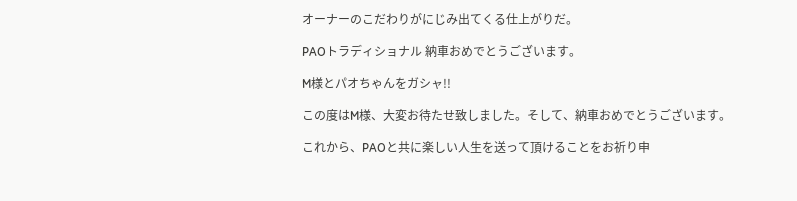オーナーのこだわりがにじみ出てくる仕上がりだ。

PAOトラディショナル 納車おめでとうございます。

M様とパオちゃんをガシャ!!

この度はM様、大変お待たせ致しました。そして、納車おめでとうございます。

これから、PAOと共に楽しい人生を送って頂けることをお祈り申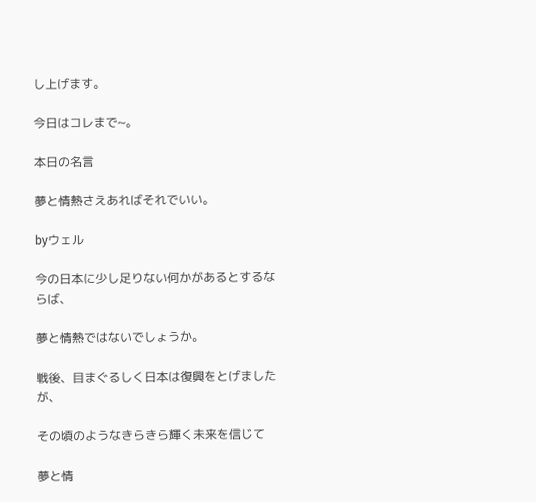し上げます。

今日はコレまで~。

本日の名言

夢と情熱さえあればそれでいい。

byウェル

今の日本に少し足りない何かがあるとするならば、

夢と情熱ではないでしょうか。

戦後、目まぐるしく日本は復興をとげましたが、

その頃のようなきらきら輝く未来を信じて

夢と情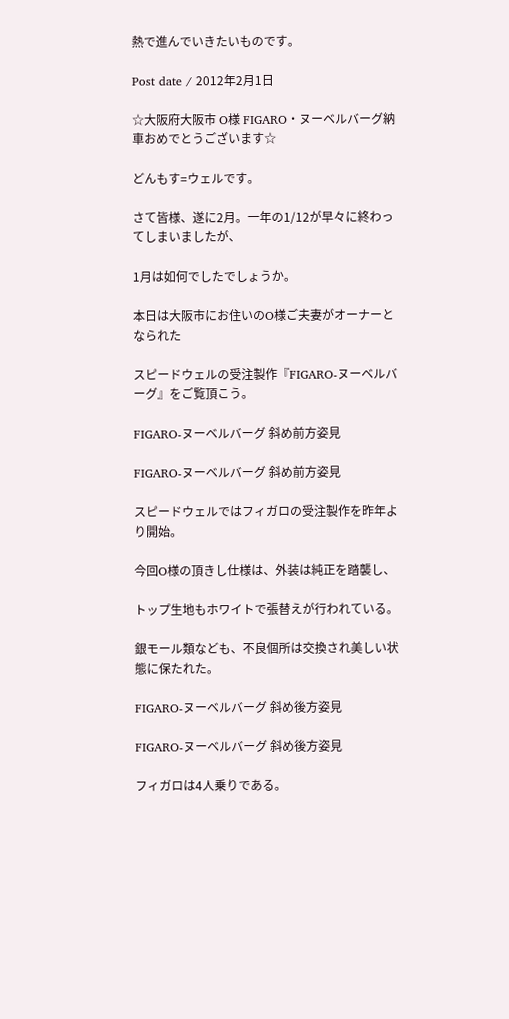熱で進んでいきたいものです。

Post date / 2012年2月1日

☆大阪府大阪市 O様 FIGARO・ヌーベルバーグ納車おめでとうございます☆

どんもす=ウェルです。

さて皆様、遂に2月。一年の1/12が早々に終わってしまいましたが、

1月は如何でしたでしょうか。

本日は大阪市にお住いのO様ご夫妻がオーナーとなられた

スピードウェルの受注製作『FIGARO‐ヌーベルバーグ』をご覧頂こう。

FIGARO‐ヌーベルバーグ 斜め前方姿見

FIGARO‐ヌーベルバーグ 斜め前方姿見

スピードウェルではフィガロの受注製作を昨年より開始。

今回O様の頂きし仕様は、外装は純正を踏襲し、

トップ生地もホワイトで張替えが行われている。

銀モール類なども、不良個所は交換され美しい状態に保たれた。

FIGARO‐ヌーベルバーグ 斜め後方姿見

FIGARO‐ヌーベルバーグ 斜め後方姿見

フィガロは4人乗りである。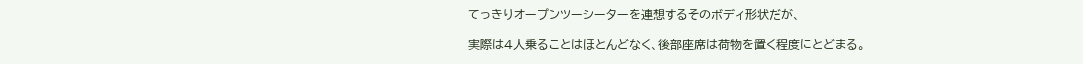てっきりオープンツーシーターを連想するそのボディ形状だが、

実際は4人乗ることはほとんどなく、後部座席は荷物を置く程度にとどまる。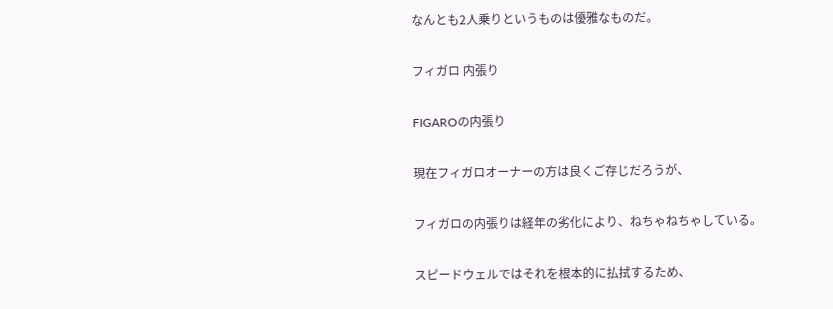なんとも2人乗りというものは優雅なものだ。

フィガロ 内張り

FIGAROの内張り

現在フィガロオーナーの方は良くご存じだろうが、

フィガロの内張りは経年の劣化により、ねちゃねちゃしている。

スピードウェルではそれを根本的に払拭するため、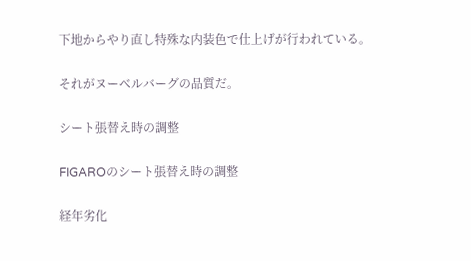下地からやり直し特殊な内装色で仕上げが行われている。

それがヌーベルバーグの品質だ。

シート張替え時の調整

FIGAROのシート張替え時の調整

経年劣化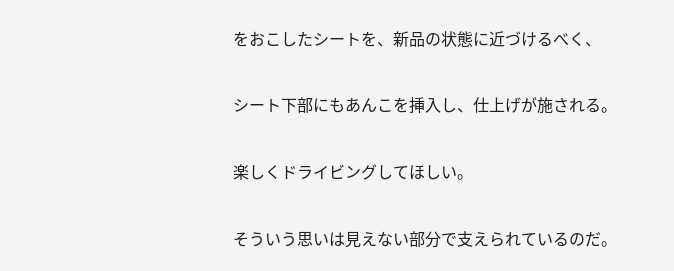をおこしたシートを、新品の状態に近づけるべく、

シート下部にもあんこを挿入し、仕上げが施される。

楽しくドライビングしてほしい。

そういう思いは見えない部分で支えられているのだ。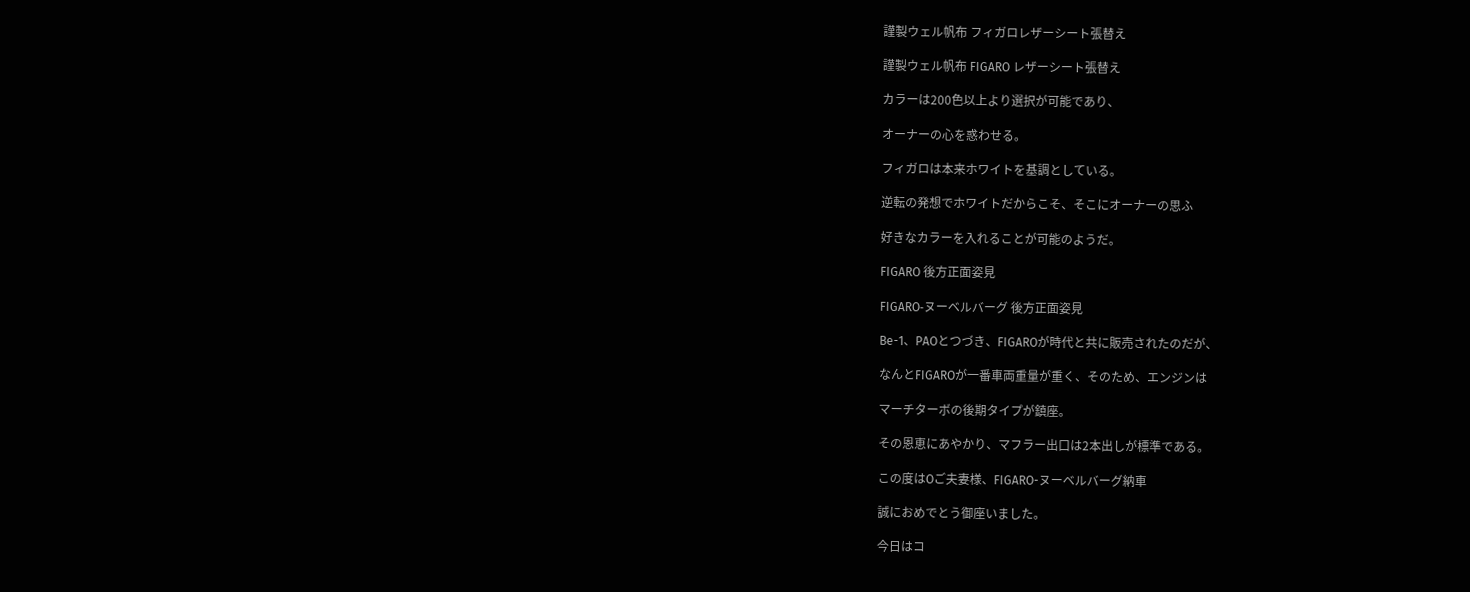謹製ウェル帆布 フィガロレザーシート張替え

謹製ウェル帆布 FIGARO レザーシート張替え

カラーは200色以上より選択が可能であり、

オーナーの心を惑わせる。

フィガロは本来ホワイトを基調としている。

逆転の発想でホワイトだからこそ、そこにオーナーの思ふ

好きなカラーを入れることが可能のようだ。

FIGARO 後方正面姿見

FIGARO‐ヌーベルバーグ 後方正面姿見

Be-1、PAOとつづき、FIGAROが時代と共に販売されたのだが、

なんとFIGAROが一番車両重量が重く、そのため、エンジンは

マーチターボの後期タイプが鎮座。

その恩恵にあやかり、マフラー出口は2本出しが標準である。

この度はOご夫妻様、FIGARO-ヌーベルバーグ納車

誠におめでとう御座いました。

今日はコ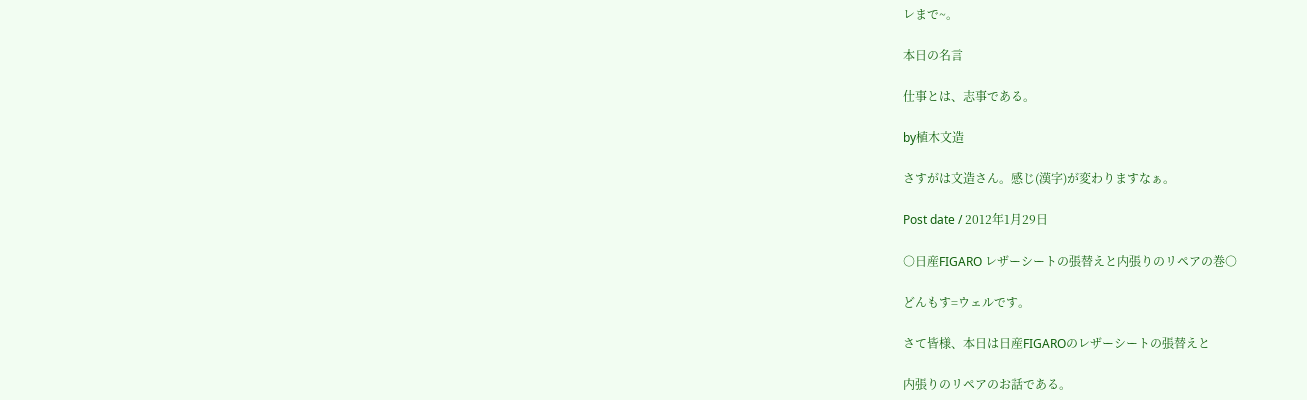レまで~。

本日の名言

仕事とは、志事である。

by植木文造

さすがは文造さん。感じ(漢字)が変わりますなぁ。

Post date / 2012年1月29日

○日産FIGARO レザーシートの張替えと内張りのリペアの巻○

どんもす=ウェルです。

さて皆様、本日は日産FIGAROのレザーシートの張替えと

内張りのリペアのお話である。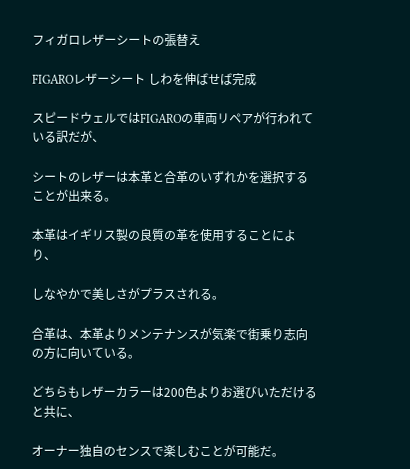フィガロレザーシートの張替え

FIGAROレザーシート しわを伸ばせば完成

スピードウェルではFIGAROの車両リペアが行われている訳だが、

シートのレザーは本革と合革のいずれかを選択することが出来る。

本革はイギリス製の良質の革を使用することにより、

しなやかで美しさがプラスされる。

合革は、本革よりメンテナンスが気楽で街乗り志向の方に向いている。

どちらもレザーカラーは200色よりお選びいただけると共に、

オーナー独自のセンスで楽しむことが可能だ。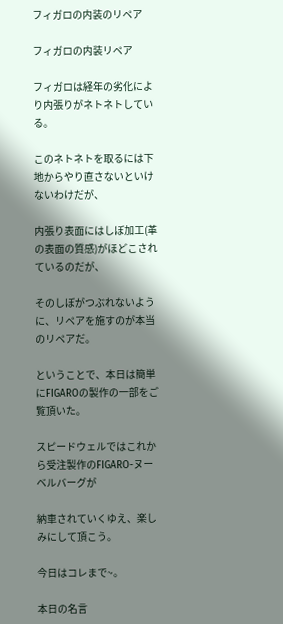フィガロの内装のリペア

フィガロの内装リペア

フィガロは経年の劣化により内張りがネトネトしている。

このネトネトを取るには下地からやり直さないといけないわけだが、

内張り表面にはしぼ加工(革の表面の質感)がほどこされているのだが、

そのしぼがつぶれないように、リペアを施すのが本当のリペアだ。

ということで、本日は簡単にFIGAROの製作の一部をご覧頂いた。

スピードウェルではこれから受注製作のFIGARO-ヌーベルバーグが

納車されていくゆえ、楽しみにして頂こう。

今日はコレまで~。

本日の名言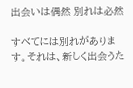出会いは偶然 別れは必然

すべてには別れがあります。それは、新しく出会うた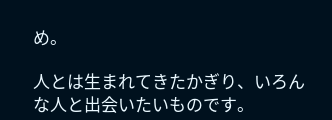め。

人とは生まれてきたかぎり、いろんな人と出会いたいものです。